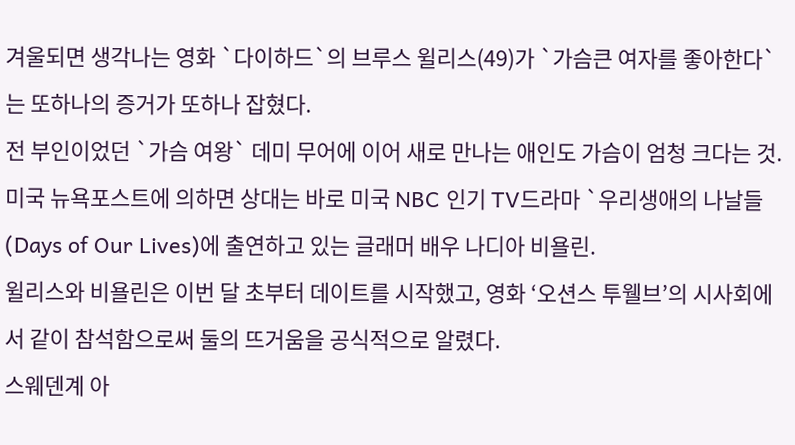겨울되면 생각나는 영화 `다이하드`의 브루스 윌리스(49)가 `가슴큰 여자를 좋아한다`는 또하나의 증거가 또하나 잡혔다.
전 부인이었던 `가슴 여왕` 데미 무어에 이어 새로 만나는 애인도 가슴이 엄청 크다는 것.
미국 뉴욕포스트에 의하면 상대는 바로 미국 NBC 인기 TV드라마 `우리생애의 나날들(Days of Our Lives)에 출연하고 있는 글래머 배우 나디아 비욜린.
윌리스와 비욜린은 이번 달 초부터 데이트를 시작했고, 영화 ‘오션스 투웰브’의 시사회에서 같이 참석함으로써 둘의 뜨거움을 공식적으로 알렸다.
스웨덴계 아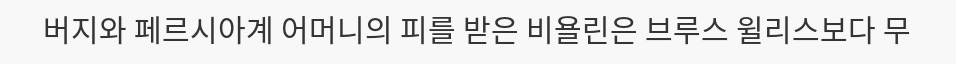버지와 페르시아계 어머니의 피를 받은 비욜린은 브루스 윌리스보다 무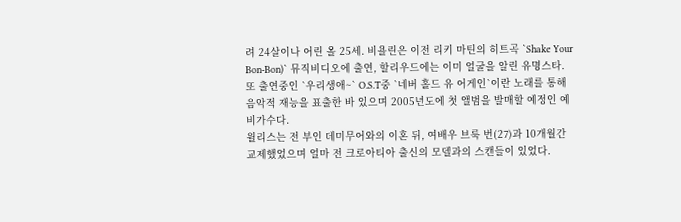려 24살이나 어린 올 25세. 비욜린은 이전 리키 마틴의 히트곡 `Shake Your Bon-Bon)` 뮤직비디오에 출연, 할리우드에는 이미 얼굴을 알린 유명스타. 또 출연중인 `우리생애~` O.S.T중 `네버 홀드 유 어게인`이란 노래를 통해 음악적 재능을 표출한 바 있으며 2005년도에 첫 앨범을 발매할 예정인 예비가수다.
윌리스는 전 부인 데미무어와의 이혼 뒤, 여배우 브룩 번(27)과 10개월간 교제했었으며 얼마 전 크로아티아 출신의 모델과의 스캔들이 있었다.